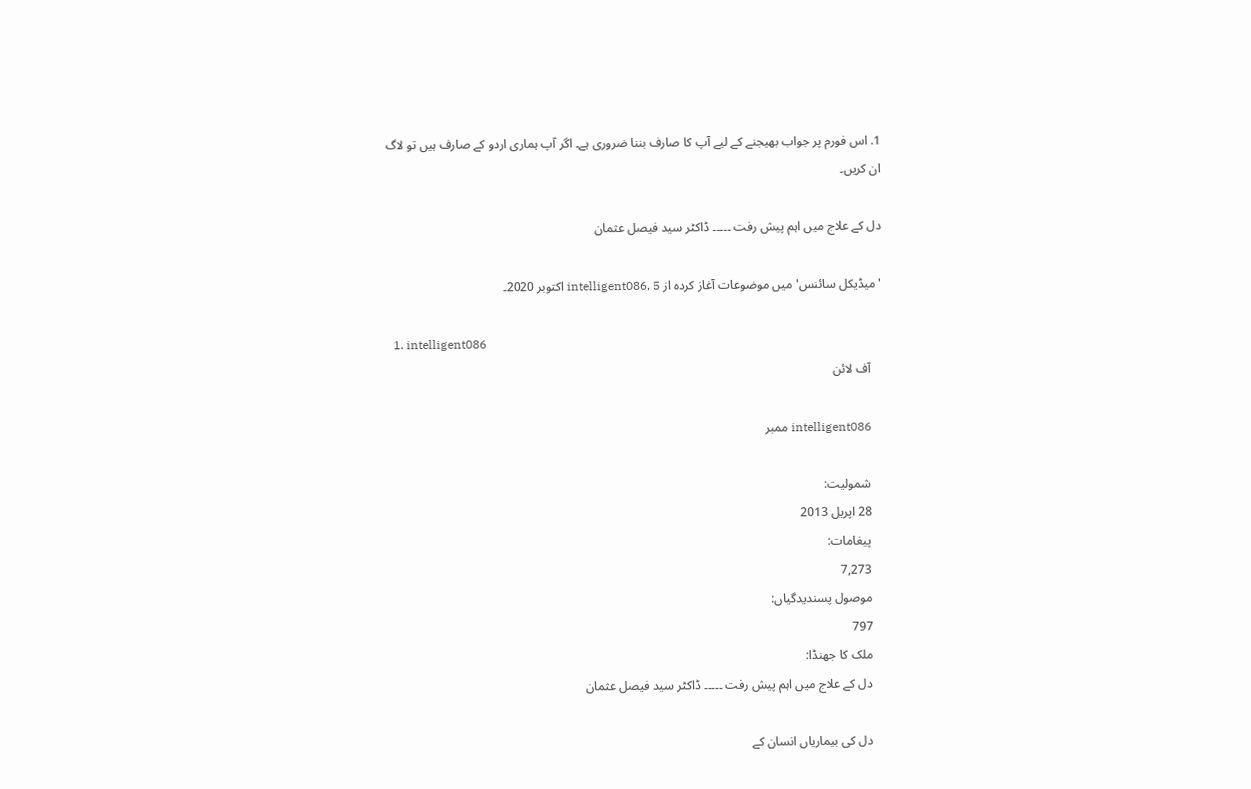1. اس فورم پر جواب بھیجنے کے لیے آپ کا صارف بننا ضروری ہے۔ اگر آپ ہماری اردو کے صارف ہیں تو لاگ ان کریں۔

دل کے علاج میں اہم پیش رفت ۔۔۔۔۔ ڈاکٹر سید فیصل عثمان

'میڈیکل سائنس' میں موضوعات آغاز کردہ از intelligent086, 5 اکتوبر 2020۔

  1. intelligent086
    آف لائن

    intelligent086 ممبر

    شمولیت:
    28 اپریل 2013
    پیغامات:
    7,273
    موصول پسندیدگیاں:
    797
    ملک کا جھنڈا:
    دل کے علاج میں اہم پیش رفت ۔۔۔۔۔ ڈاکٹر سید فیصل عثمان

    دل کی بیماریاں انسان کے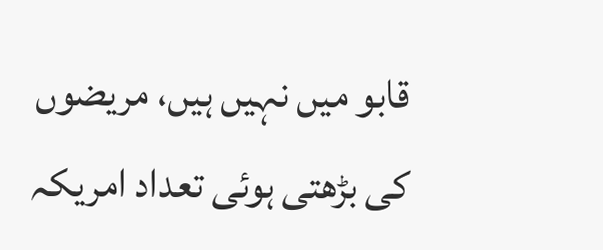قابو میں نہیں ہیں، مریضوں کی بڑھتی ہوئی تعداد امریکہ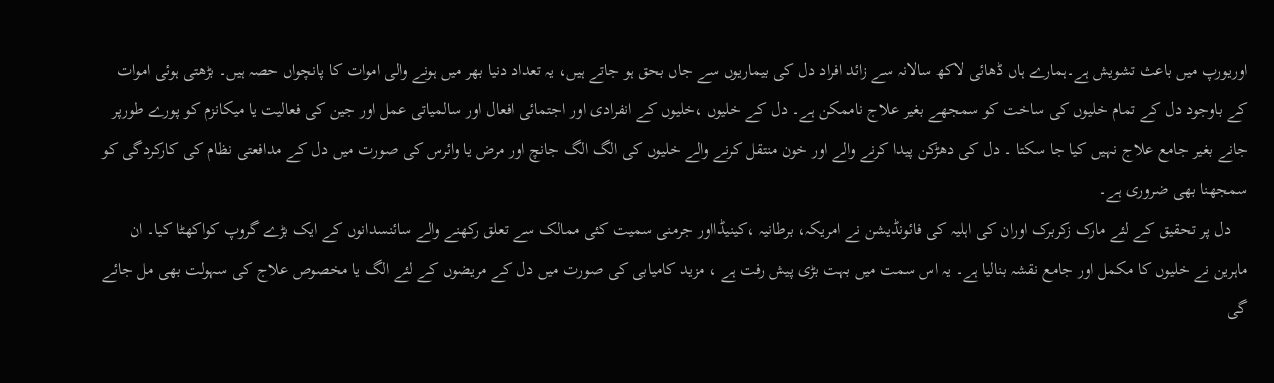اوریورپ میں باعث تشویش ہے۔ہمارے ہاں ڈھائی لاکھ سالانہ سے زائد افراد دل کی بیماریوں سے جاں بحق ہو جاتے ہیں، یہ تعداد دنیا بھر میں ہونے والی اموات کا پانچواں حصہ ہیں۔ بڑھتی ہوئی اموات کے باوجود دل کے تمام خلیوں کی ساخت کو سمجھے بغیر علاج ناممکن ہے۔ دل کے خلیوں ،خلیوں کے انفرادی اور اجتمائی افعال اور سالمیاتی عمل اور جین کی فعالیت یا میکانزم کو پورے طورپر جانے بغیر جامع علاج نہیں کیا جا سکتا ۔ دل کی دھڑکن پیدا کرنے والے اور خون منتقل کرنے والے خلیوں کی الگ الگ جانچ اور مرض یا وائرس کی صورت میں دل کے مدافعتی نظام کی کارکردگی کو سمجھنا بھی ضروری ہے۔
    دل پر تحقیق کے لئے مارک زکربرک اوران کی اہلیہ کی فائونڈیشن نے امریکہ، برطانیہ ،کینیڈااور جرمنی سمیت کئی ممالک سے تعلق رکھنے والے سائنسدانوں کے ایک بڑے گروپ کواکھٹا کیا۔ ان ماہرین نے خلیوں کا مکمل اور جامع نقشہ بنالیا ہے۔ یہ اس سمت میں بہت بڑی پیش رفت ہے ، مزید کامیابی کی صورت میں دل کے مریضوں کے لئے الگ یا مخصوص علاج کی سہولت بھی مل جائے گی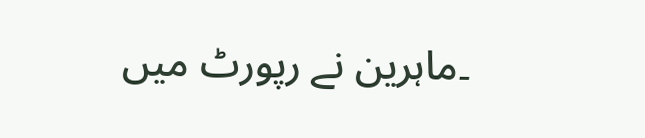۔ماہرین نے رپورٹ میں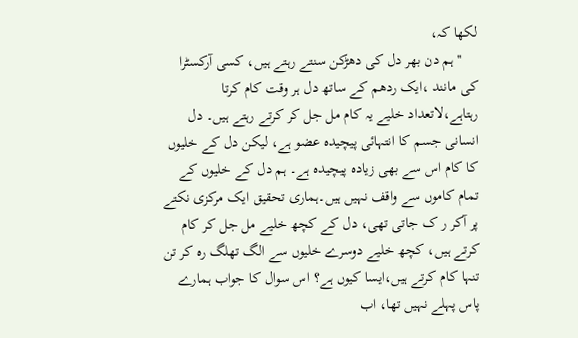لکھا کہ،
    ''ہم دن بھر دل کی دھڑکن سنتے رہتے ہیں، کسی آرکسٹرا کی مانند ،ایک ردھم کے ساتھ دل ہر وقت کام کرتا رہتاہے،لاتعداد خلیے یہ کام مل جل کر کرتے رہتے ہیں۔ دل انسانی جسم کا انتہائی پیچیدہ عضو ہے، لیکن دل کے خلیوں کا کام اس سے بھی زیادہ پیچیدہ ہے۔ ہم دل کے خلیوں کے تمام کاموں سے واقف نہیں ہیں۔ہماری تحقیق ایک مرکزی نکتے پر آکر ر ک جاتی تھی، دل کے کچھ خلیے مل جل کر کام کرتے ہیں، کچھ خلیے دوسرے خلیوں سے الگ تھلگ رہ کر تن تنہا کام کرتے ہیں،ایسا کیوں ہے؟ اس سوال کا جواب ہمارے پاس پہلے نہیں تھا، اب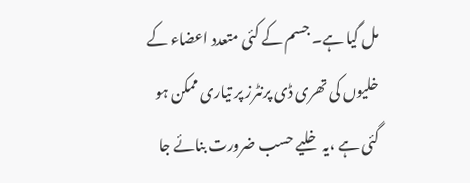مل گیا ہے۔ جسم کے کئی متعدد اعضاء کے خلیوں کی تھری ڈی پرنٹرز پر تیاری ممکن ہو گئی ہے ،یہ خلیے حسب ضرورت بنائے جا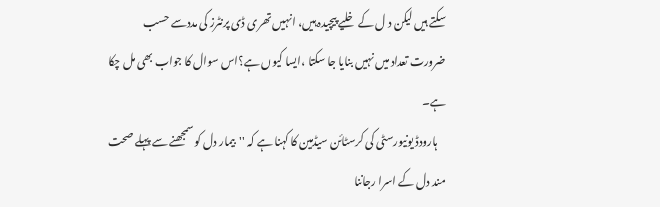سکتے ہیں لیکن د ل کے خلیے پیچیدہ ہیں، انہیں تھری ڈی پرنٹرز کی مددسے حسب ضرورت تعداد میں نہیں بنایا جا سکتا ،ایسا کیوں ہے؟اس سوال کا جواب بھی مل چکا ہے۔
    ہارودڈ یونیورسٹی کی کرسٹائن سیڈمین کا کہنا ہے کہ ''بیمار دل کو سمجھنے سے پہلے صحت مند دل کے اسرا رجاننا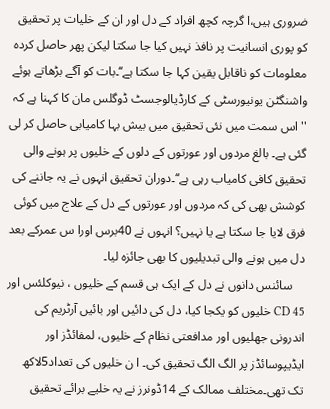ضروری ہیں،ا گرچہ کچھ افراد کے دل اور ان کے خلیات پر تحقیق کو پوری انسانیت پر نافذ نہیں کیا جا سکتا لیکن پھر حاصل کردہ معلومات کو ناقابل یقین کہا جا سکتا ہے‘‘۔بات کو آگے بڑھاتے ہوئے واشنگٹن یونیورسٹی کے کارڈیالوجسٹ ڈوگلس مان کا کہنا ہے کہ ''اس سمت میں نئی تحقیق میں بیش بہا کامیابی حاصل کر لی گئی ہے۔ بالغ مردوں اور عورتوں کے دلوں کے خلیوں پر ہونے والی تحقیق کافی کامیاب رہی ہے‘‘۔دوران تحقیق انہوں نے یہ جاننے کی کوشش بھی کی کہ مردوں اور عورتوں کے دل کے علاج میں کوئی فرق لایا جا سکتا ہے یا نہیں؟ انہوں نے 40برس اورا س عمرکے بعد دل میں ہونے والی تبدیلیوں کا بھی جائزہ لیا۔
    سائنس دانوں نے دل کے ایک ہی قسم کے خلیوں ، نیوکلئس اور CD 45 خلیوں کو یکجا کیا، دل کی دائیں اور بائیں آرٹریم کی اندرونی جھلیوں اور مدافعتی نظام کے خلیوں، لمفائڈز اور ایڈیپوسائڈز پر الگ الگ تحقیق کی۔ ا ن خلیوں کی تعداد5لاکھ تک تھی۔مختلف ممالک کے 14ڈونرز نے یہ خلیے برائے تحقیق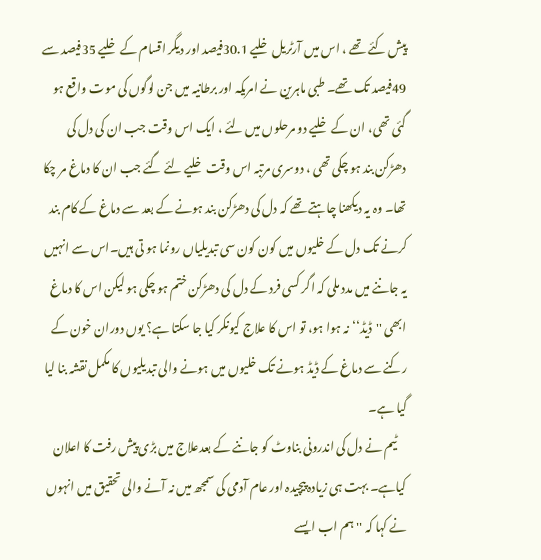پیش کئے تھے ، اس میں آرٹریل خلیے 30.1فیصد اور دیگر اقسام کے خلیے 35فیصد سے 49فیصد تک تھے۔ طبی ماہرین نے امریکہ اور برطانیہ میں جن لوگوں کی موت واقع ہو گئی تھی، ان کے خلیے دو مرحلوں میں لئے ، ایک اس وقت جب ان کی دل کی دھڑکن بند ہو چکی تھی ، دوسری مرتبہ اس وقت خلیے لئے گئے جب ان کا دماغ مر چکا تھا۔ وہ یہ دیکھنا چاہتے تھے کہ دل کی دھڑکن بند ہونے کے بعد سے دماغ کے کام بند کرنے تک دل کے خلیوں میں کون کون سی تبدیلیاں رونما ہو تی ہیں۔اس سے انہیں یہ جاننے میں مدد ملی کہ اگر کسی فرد کے دل کی دھڑکن ختم ہو چکی ہو لیکن اس کا دماغ ابھی ''ڈیڈ‘‘نہ ہوا ہو، تو اس کا علاج کیونکر کیا جا سکتا ہے؟ یوں دوران خون کے رکنے سے دماغ کے ڈیڈ ہونے تک خلیوں میں ہونے والی تبدیلیوں کا مکمل نقشہ بنا لیا گیا ہے۔
    ٹیم نے دل کی اندرونی بناوٹ کو جاننے کے بعدعلاج میں بڑی پیش رفت کا اعلان کیاہے۔ بہت ہی زیادہ پیچیدہ اور عام آدمی کی سمجھ میں نہ آنے والی تحقیق میں انہوں نے کہا کہ '' ہم اب ایسے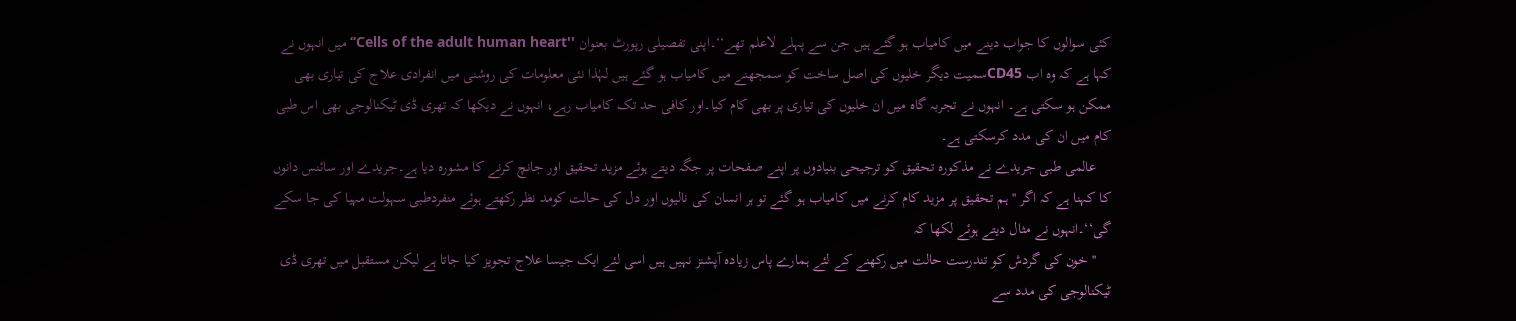کئی سوالوں کا جواب دینے میں کامیاب ہو گئے ہیں جن سے پہلے لاعلم تھے‘‘۔اپنی تفصیلی رپورٹ بعنوان ''Cells of the adult human heart‘‘ میں انہوں نے کہا ہے کہ وہ اب CD45سمیت دیگر خلیوں کی اصل ساخت کو سمجھنے میں کامیاب ہو گئے ہیں لہٰذا نئی معلومات کی روشنی میں انفرادی علاج کی تیاری بھی ممکن ہو سکتی ہے۔ انہوں نے تجربہ گاہ میں ان خلیوں کی تیاری پر بھی کام کیا۔اور کافی حد تک کامیاب رہے، انہوں نے دیکھا کہ تھری ڈی ٹیکنالوجی بھی اس طبی کام میں ان کی مدد کرسکتی ہے۔
    عالمی طبی جریدے نے مذکورہ تحقیق کو ترجیحی بنیادوں پر اپنے صفحات پر جگہ دیتے ہوئے مزید تحقیق اور جانچ کرنے کا مشورہ دیا ہے۔جریدے اور سائنس دانوں کا کہنا ہے کہ اگر ''ہم تحقیق پر مزید کام کرنے میں کامیاب ہو گئے تو ہر انسان کی نالیوں اور دل کی حالت کومد نظر رکھتے ہوئے منفردطبی سہولت مہیا کی جا سکے گی‘‘۔انہوں نے مثال دیتے ہوئے لکھا کہ
    '' خون کی گردش کو تندرست حالت میں رکھنے کے لئے ہمارے پاس زیادہ آپشنز نہیں ہیں اسی لئے ایک جیسا علاج تجویز کیا جاتا ہے لیکن مستقبل میں تھری ڈی ٹیکنالوجی کی مدد سے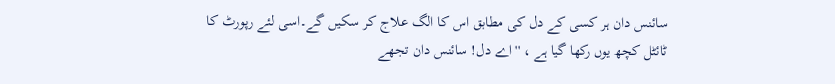سائنس دان ہر کسی کے دل کی مطابق اس کا الگ علاج کر سکیں گے۔اسی لئے رپورٹ کا ٹائٹل کچھ یوں رکھا گیا ہے ، ''اے دل! سائنس دان تجھے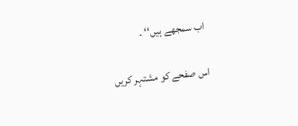اب سمجھے ہیں‘‘ ۔


اس صفحے کو مشتہر کریں